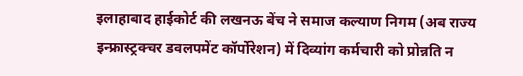इलाहाबाद हाईकोर्ट की लखनऊ बेंच ने समाज कल्याण निगम (अब राज्य इन्फ्रास्ट्रक्चर डवलपमेंट कॉर्पोरेशन) में दिव्यांग कर्मचारी को प्रोन्नति न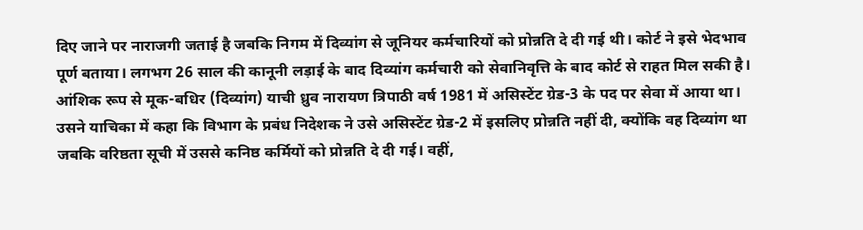दिए जाने पर नाराजगी जताई है जबकि निगम में दिव्यांग से जूनियर कर्मचारियों को प्रोन्नति दे दी गई थी। कोर्ट ने इसे भेदभाव पूर्ण बताया। लगभग 26 साल की कानूनी लड़ाई के बाद दिव्यांग कर्मचारी को सेवानिवृत्ति के बाद कोर्ट से राहत मिल सकी है।
आंशिक रूप से मूक-बधिर (दिव्यांग) याची ध्रुव नारायण त्रिपाठी वर्ष 1981 में असिस्टेंट ग्रेड-3 के पद पर सेवा में आया था। उसने याचिका में कहा कि विभाग के प्रबंध निदेशक ने उसे असिस्टेंट ग्रेड-2 में इसलिए प्रोन्नति नहीं दी, क्योंकि वह दिव्यांग था जबकि वरिष्ठता सूची में उससे कनिष्ठ कर्मियों को प्रोन्नति दे दी गई। वहीं,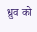ध्रुव को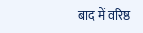बाद में वरिष्ठ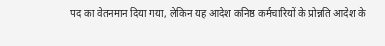पद का वेतनमान दिया गया, लेकिन यह आदेश कनिष्ठ कर्मचारियों के प्रोन्नति आदेश के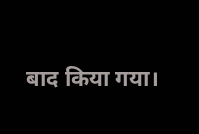बाद किया गया।